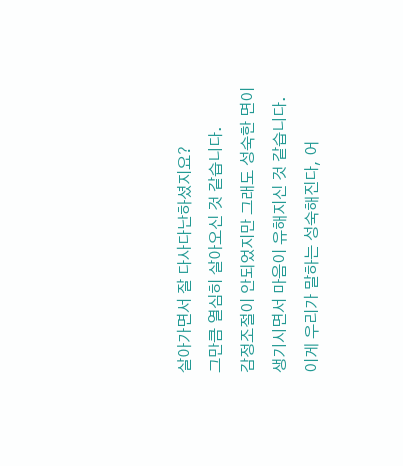살아가면서 잘 다사다난하셨지요?
그만큼 열심히 살아오신 것 같습니다.
감정조절이 안되었지만 그래도 성숙한 면이 생기시면서 마음이 유해지신 것 같습니다.
이게 우리가 말하는 성숙해진다, 어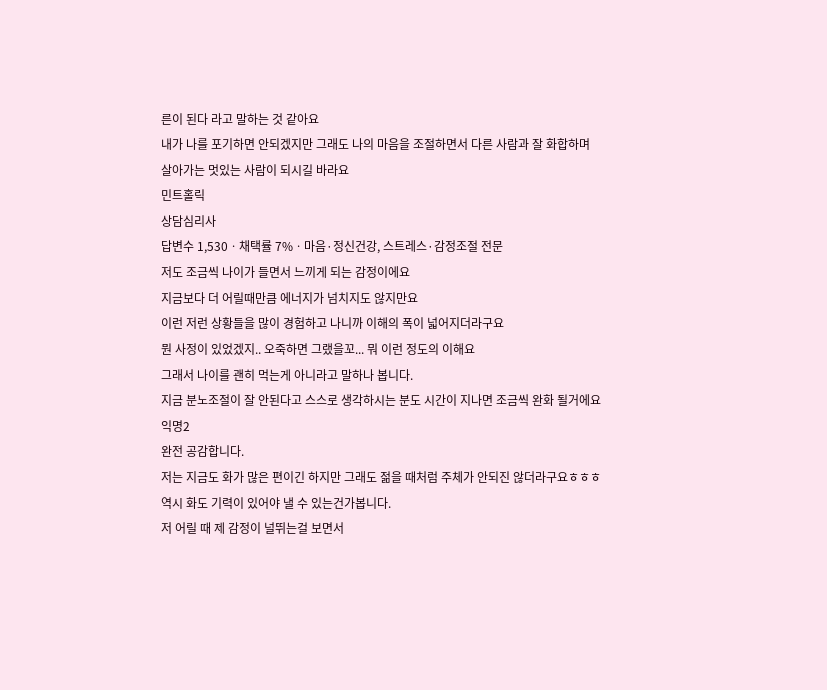른이 된다 라고 말하는 것 같아요
내가 나를 포기하면 안되겠지만 그래도 나의 마음을 조절하면서 다른 사람과 잘 화합하며 살아가는 멋있는 사람이 되시길 바라요
민트홀릭
상담심리사
답변수 1,530ㆍ채택률 7%ㆍ마음·정신건강, 스트레스·감정조절 전문
저도 조금씩 나이가 들면서 느끼게 되는 감정이에요
지금보다 더 어릴때만큼 에너지가 넘치지도 않지만요
이런 저런 상황들을 많이 경험하고 나니까 이해의 폭이 넓어지더라구요
뭔 사정이 있었겠지.. 오죽하면 그랬을꼬... 뭐 이런 정도의 이해요
그래서 나이를 괜히 먹는게 아니라고 말하나 봅니다.
지금 분노조절이 잘 안된다고 스스로 생각하시는 분도 시간이 지나면 조금씩 완화 될거에요
익명2
완전 공감합니다.
저는 지금도 화가 많은 편이긴 하지만 그래도 젊을 때처럼 주체가 안되진 않더라구요ㅎㅎㅎ
역시 화도 기력이 있어야 낼 수 있는건가봅니다.
저 어릴 때 제 감정이 널뛰는걸 보면서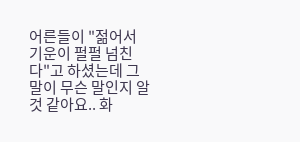어른들이 "젊어서 기운이 펄펄 넘친다"고 하셨는데 그 말이 무슨 말인지 알 것 같아요.. 화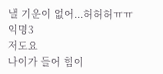낼 기운이 없어...허허허ㅠㅠ
익명3
저도요
나이가 들어 힘이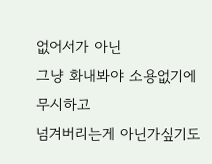없어서가 아닌
그냥 화내봐야 소용없기에 무시하고
넘겨버리는게 아닌가싶기도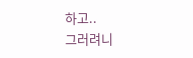하고..
그러려니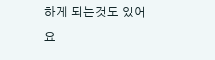하게 되는것도 있어요